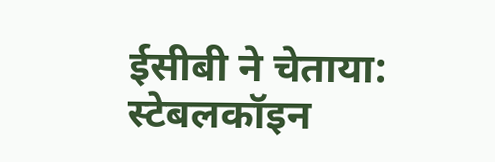ईसीबी ने चेताया: स्टेबलकॉइन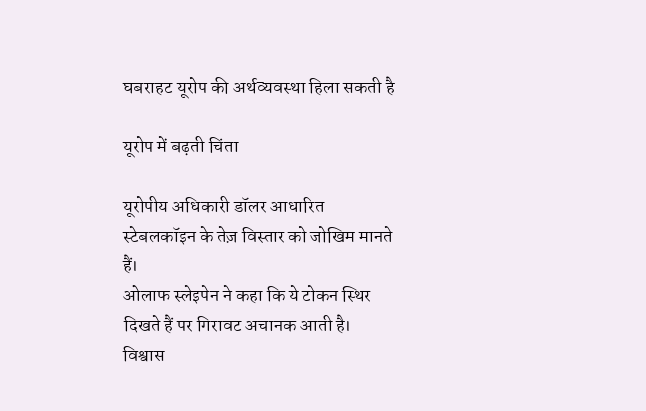घबराहट यूरोप की अर्थव्यवस्था हिला सकती है

यूरोप में बढ़ती चिंता

यूरोपीय अधिकारी डॉलर आधारित स्टेबलकॉइन के तेज़ विस्तार को जोखिम मानते हैं।
ओलाफ स्लेइपेन ने कहा कि ये टोकन स्थिर दिखते हैं पर गिरावट अचानक आती है।
विश्वास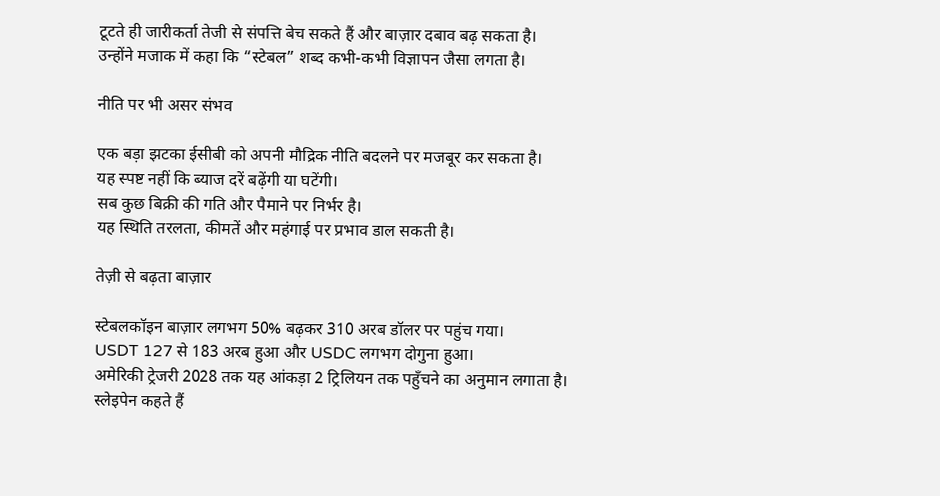टूटते ही जारीकर्ता तेजी से संपत्ति बेच सकते हैं और बाज़ार दबाव बढ़ सकता है।
उन्होंने मजाक में कहा कि “स्टेबल” शब्द कभी-कभी विज्ञापन जैसा लगता है।

नीति पर भी असर संभव

एक बड़ा झटका ईसीबी को अपनी मौद्रिक नीति बदलने पर मजबूर कर सकता है।
यह स्पष्ट नहीं कि ब्याज दरें बढ़ेंगी या घटेंगी।
सब कुछ बिक्री की गति और पैमाने पर निर्भर है।
यह स्थिति तरलता, कीमतें और महंगाई पर प्रभाव डाल सकती है।

तेज़ी से बढ़ता बाज़ार

स्टेबलकॉइन बाज़ार लगभग 50% बढ़कर 310 अरब डॉलर पर पहुंच गया।
USDT 127 से 183 अरब हुआ और USDC लगभग दोगुना हुआ।
अमेरिकी ट्रेजरी 2028 तक यह आंकड़ा 2 ट्रिलियन तक पहुँचने का अनुमान लगाता है।
स्लेइपेन कहते हैं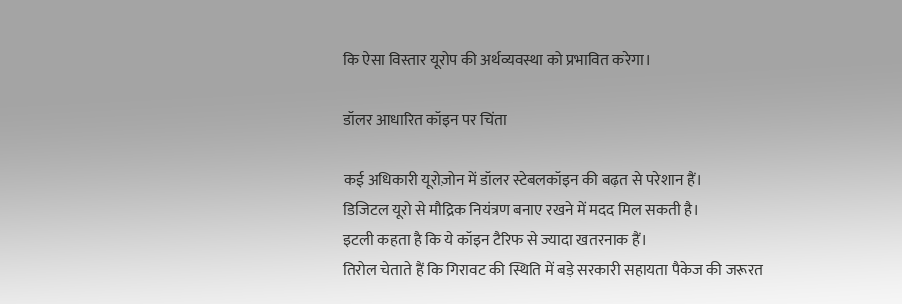कि ऐसा विस्तार यूरोप की अर्थव्यवस्था को प्रभावित करेगा।

डॉलर आधारित कॉइन पर चिंता

कई अधिकारी यूरोज़ोन में डॉलर स्टेबलकॉइन की बढ़त से परेशान हैं।
डिजिटल यूरो से मौद्रिक नियंत्रण बनाए रखने में मदद मिल सकती है।
इटली कहता है कि ये कॉइन टैरिफ से ज्यादा खतरनाक हैं।
तिरोल चेताते हैं कि गिरावट की स्थिति में बड़े सरकारी सहायता पैकेज की जरूरत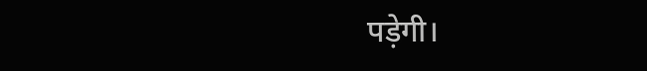पड़ेगी।